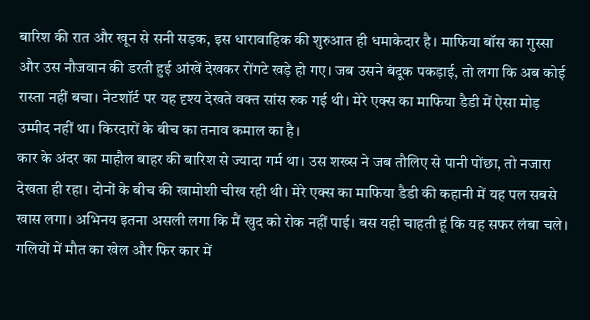बारिश की रात और खून से सनी सड़क, इस धारावाहिक की शुरुआत ही धमाकेदार है। माफिया बॉस का गुस्सा और उस नौजवान की डरती हुई आंखें देखकर रोंगटे खड़े हो गए। जब उसने बंदूक पकड़ाई, तो लगा कि अब कोई रास्ता नहीं बचा। नेटशॉर्ट पर यह दृश्य देखते वक्त सांस रुक गई थी। मेरे एक्स का माफिया डैडी में ऐसा मोड़ उम्मीद नहीं था। किरदारों के बीच का तनाव कमाल का है।
कार के अंदर का माहौल बाहर की बारिश से ज्यादा गर्म था। उस शख्स ने जब तौलिए से पानी पोंछा, तो नजारा देखता ही रहा। दोनों के बीच की खामोशी चीख रही थी। मेरे एक्स का माफिया डैडी की कहानी में यह पल सबसे खास लगा। अभिनय इतना असली लगा कि मैं खुद को रोक नहीं पाई। बस यही चाहती हूं कि यह सफर लंबा चले।
गलियों में मौत का खेल और फिर कार में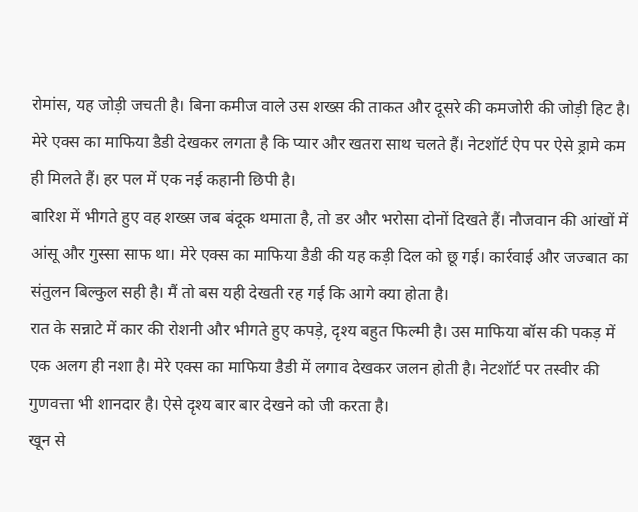रोमांस, यह जोड़ी जचती है। बिना कमीज वाले उस शख्स की ताकत और दूसरे की कमजोरी की जोड़ी हिट है। मेरे एक्स का माफिया डैडी देखकर लगता है कि प्यार और खतरा साथ चलते हैं। नेटशॉर्ट ऐप पर ऐसे ड्रामे कम ही मिलते हैं। हर पल में एक नई कहानी छिपी है।
बारिश में भीगते हुए वह शख्स जब बंदूक थमाता है, तो डर और भरोसा दोनों दिखते हैं। नौजवान की आंखों में आंसू और गुस्सा साफ था। मेरे एक्स का माफिया डैडी की यह कड़ी दिल को छू गई। कार्रवाई और जज्बात का संतुलन बिल्कुल सही है। मैं तो बस यही देखती रह गई कि आगे क्या होता है।
रात के सन्नाटे में कार की रोशनी और भीगते हुए कपड़े, दृश्य बहुत फिल्मी है। उस माफिया बॉस की पकड़ में एक अलग ही नशा है। मेरे एक्स का माफिया डैडी में लगाव देखकर जलन होती है। नेटशॉर्ट पर तस्वीर की गुणवत्ता भी शानदार है। ऐसे दृश्य बार बार देखने को जी करता है।
खून से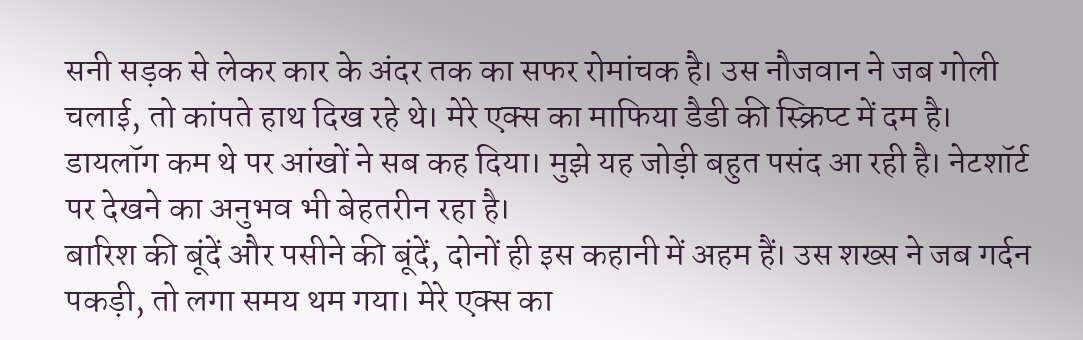सनी सड़क से लेकर कार के अंदर तक का सफर रोमांचक है। उस नौजवान ने जब गोली चलाई, तो कांपते हाथ दिख रहे थे। मेरे एक्स का माफिया डैडी की स्क्रिप्ट में दम है। डायलॉग कम थे पर आंखों ने सब कह दिया। मुझे यह जोड़ी बहुत पसंद आ रही है। नेटशॉर्ट पर देखने का अनुभव भी बेहतरीन रहा है।
बारिश की बूंदें और पसीने की बूंदें, दोनों ही इस कहानी में अहम हैं। उस शख्स ने जब गर्दन पकड़ी, तो लगा समय थम गया। मेरे एक्स का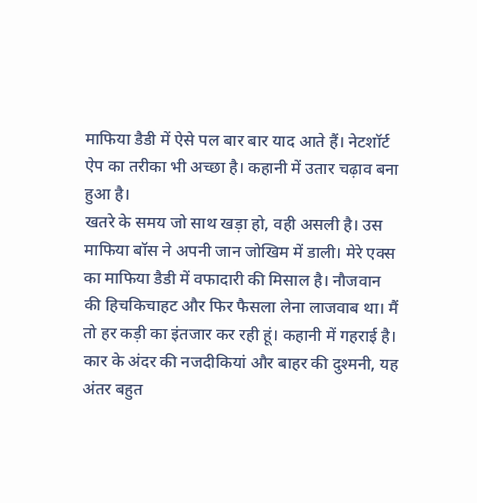माफिया डैडी में ऐसे पल बार बार याद आते हैं। नेटशॉर्ट ऐप का तरीका भी अच्छा है। कहानी में उतार चढ़ाव बना हुआ है।
खतरे के समय जो साथ खड़ा हो, वही असली है। उस माफिया बॉस ने अपनी जान जोखिम में डाली। मेरे एक्स का माफिया डैडी में वफादारी की मिसाल है। नौजवान की हिचकिचाहट और फिर फैसला लेना लाजवाब था। मैं तो हर कड़ी का इंतजार कर रही हूं। कहानी में गहराई है।
कार के अंदर की नजदीकियां और बाहर की दुश्मनी, यह अंतर बहुत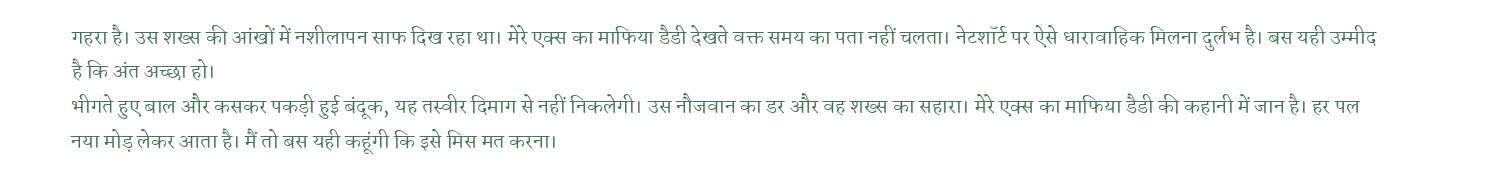गहरा है। उस शख्स की आंखों में नशीलापन साफ दिख रहा था। मेरे एक्स का माफिया डैडी देखते वक्त समय का पता नहीं चलता। नेटशॉर्ट पर ऐसे धारावाहिक मिलना दुर्लभ है। बस यही उम्मीद है कि अंत अच्छा हो।
भीगते हुए बाल और कसकर पकड़ी हुई बंदूक, यह तस्वीर दिमाग से नहीं निकलेगी। उस नौजवान का डर और वह शख्स का सहारा। मेरे एक्स का माफिया डैडी की कहानी में जान है। हर पल नया मोड़ लेकर आता है। मैं तो बस यही कहूंगी कि इसे मिस मत करना।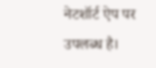नेटशॉर्ट ऐप पर उपलब्ध है।